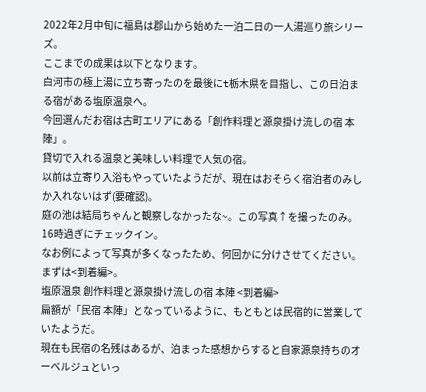2022年2月中旬に福島は郡山から始めた一泊二日の一人湯巡り旅シリーズ。
ここまでの成果は以下となります。
白河市の極上湯に立ち寄ったのを最後にt栃木県を目指し、この日泊まる宿がある塩原温泉へ。
今回選んだお宿は古町エリアにある「創作料理と源泉掛け流しの宿 本陣」。
貸切で入れる温泉と美味しい料理で人気の宿。
以前は立寄り入浴もやっていたようだが、現在はおそらく宿泊者のみしか入れないはず(要確認)。
庭の池は結局ちゃんと観察しなかったな~。この写真↑を撮ったのみ。
16時過ぎにチェックイン。
なお例によって写真が多くなったため、何回かに分けさせてください。まずは<到着編>。
塩原温泉 創作料理と源泉掛け流しの宿 本陣 <到着編>
扁額が「民宿 本陣」となっているように、もともとは民宿的に営業していたようだ。
現在も民宿の名残はあるが、泊まった感想からすると自家源泉持ちのオーベルジュといっ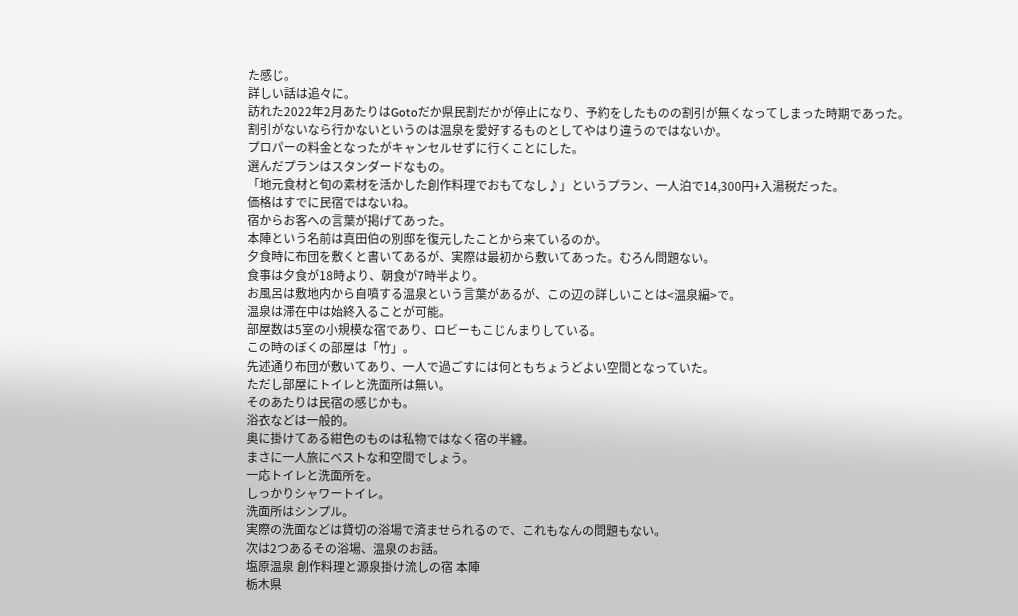た感じ。
詳しい話は追々に。
訪れた2022年2月あたりはGotoだか県民割だかが停止になり、予約をしたものの割引が無くなってしまった時期であった。
割引がないなら行かないというのは温泉を愛好するものとしてやはり違うのではないか。
プロパーの料金となったがキャンセルせずに行くことにした。
選んだプランはスタンダードなもの。
「地元食材と旬の素材を活かした創作料理でおもてなし♪」というプラン、一人泊で14,300円+入湯税だった。
価格はすでに民宿ではないね。
宿からお客への言葉が掲げてあった。
本陣という名前は真田伯の別邸を復元したことから来ているのか。
夕食時に布団を敷くと書いてあるが、実際は最初から敷いてあった。むろん問題ない。
食事は夕食が18時より、朝食が7時半より。
お風呂は敷地内から自噴する温泉という言葉があるが、この辺の詳しいことは<温泉編>で。
温泉は滞在中は始終入ることが可能。
部屋数は5室の小規模な宿であり、ロビーもこじんまりしている。
この時のぼくの部屋は「竹」。
先述通り布団が敷いてあり、一人で過ごすには何ともちょうどよい空間となっていた。
ただし部屋にトイレと洗面所は無い。
そのあたりは民宿の感じかも。
浴衣などは一般的。
奥に掛けてある紺色のものは私物ではなく宿の半纏。
まさに一人旅にベストな和空間でしょう。
一応トイレと洗面所を。
しっかりシャワートイレ。
洗面所はシンプル。
実際の洗面などは貸切の浴場で済ませられるので、これもなんの問題もない。
次は2つあるその浴場、温泉のお話。
塩原温泉 創作料理と源泉掛け流しの宿 本陣
栃木県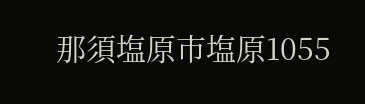那須塩原市塩原1055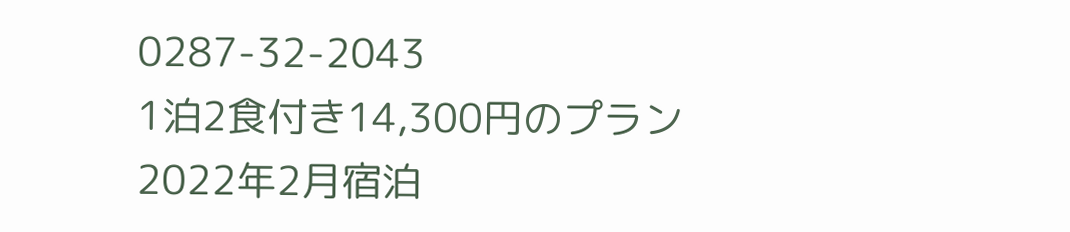0287-32-2043
1泊2食付き14,300円のプラン
2022年2月宿泊